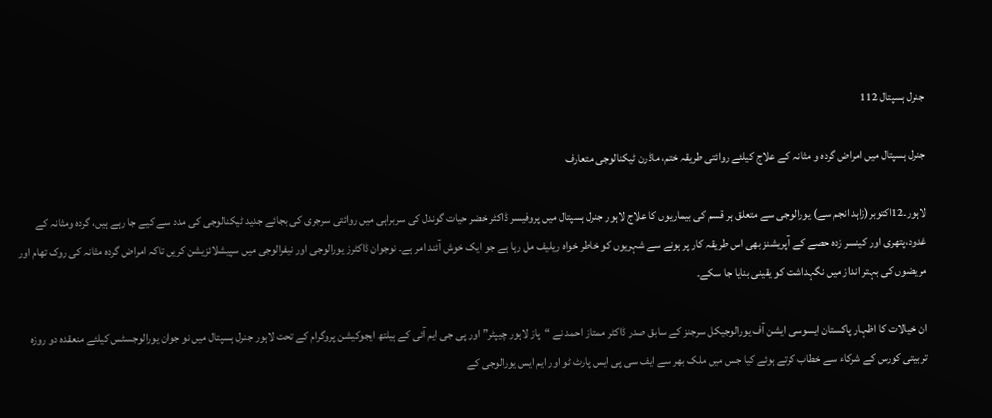جنرل ہسپتال 112

جنرل ہسپتال میں امراض گردہ و مثانہ کے علاج کیلئے روائتی طریقہ ختم، ماڈرن ٹیکنالوجی متعارف

لاہور۔12اکتوبر(زاہد انجم سے) یورالوجی سے متعلق ہر قسم کی بیماریوں کا علاج لاہور جنرل ہسپتال میں پروفیسر ڈاکٹر خضر حیات گوندل کی سربراہی میں روائتی سرجری کی بجائے جدید ٹیکنالوجی کی مدد سے کیے جا رہے ہیں، گردہ ومثانہ کے غدود،پتھری اور کینسر زدہ حصے کے آپریشنز بھی اس طریقہ کار پر ہونے سے شہریوں کو خاطر خواہ ریلیف مل رہا ہے جو ایک خوش آئند امر ہے۔ نوجوان ڈاکٹرز یورالوجی اور نیفرالوجی میں سپیشلائزیشن کریں تاکہ امراض گردہ مثانہ کی روک تھام اور مریضوں کی بہتر انداز میں نگہداشت کو یقینی بنایا جا سکے۔

ان خیالات کا اظہار پاکستان ایسوسی ایشن آف یورالوجیکل سرجنز کے سابق صدر ڈاکٹر ممتاز احمد نے “پاز لاہور چیپٹر” اور پی جی ایم آئی کے ہیلتھ ایجوکیشن پروگرام کے تحت لاہور جنرل ہسپتال میں نو جوان یورالوجسٹس کیلئے منعقدہ دو روزہ تربیتی کورس کے شرکاء سے خطاب کرتے ہوئے کیا جس میں ملک بھر سے ایف سی پی ایس پارٹ ٹو اور ایم ایس یورالوجی کے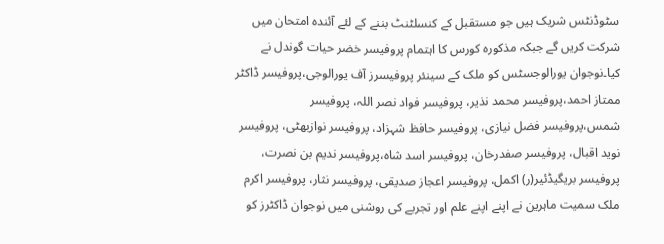سٹوڈنٹس شریک ہیں جو مستقبل کے کنسلٹنٹ بننے کے لئے آئندہ امتحان میں شرکت کریں گے جبکہ مذکورہ کورس کا اہتمام پروفیسر خضر حیات گوندل نے کیا۔نوجوان یورالوجسٹس کو ملک کے سینئر پروفیسرز آف یورالوجی،پروفیسر ڈاکٹر ممتاز احمد،پروفیسر محمد نذیر، پروفیسر فواد نصر اللہ، پروفیسر شمس،پروفیسر فضل نیازی، پروفیسر حافظ شہزاد، پروفیسر نوازبھٹی، پروفیسر نوید اقبال، پروفیسر صفدرخان، پروفیسر اسد شاہ،پروفیسر ندیم بن نصرت، پروفیسر بریگیڈئیر(ر) اکمل، پروفیسر اعجاز صدیقی، پروفیسر نثار، پروفیسر اکرم ملک سمیت ماہرین نے اپنے اپنے علم اور تجربے کی روشنی میں نوجوان ڈاکٹرز کو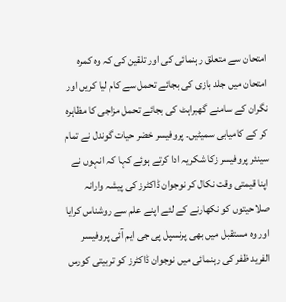امتحان سے متعلق رہنمائی کی اور تلقین کی کہ وہ کمرہ امتحان میں جلد بازی کی بجائے تحمل سے کام لیا کریں اور نگران کے سامنے گھبراہٹ کی بجائے تحمل مزاجی کا مظاہرہ کر کے کامیابی سمیٹیں۔ پروفیسر خضر حیات گوندل نے تمام سینئر پروفیسر زکا شکریہ ادا کرتے ہوئے کہا کہ انہوں نے اپنا قیمتی وقت نکال کر نوجوان ڈاکٹرز کی پیشہ وارانہ صلاحیتوں کو نکھارنے کے لئے اپنے علم سے روشناس کرایا اور وہ مستقبل میں بھی پرنسپل پی جی ایم آئی پروفیسر الفرید ظفر کی رہنمائی میں نوجوان ڈاکٹرز کو تربیتی کورس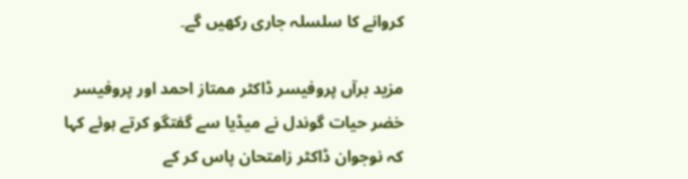کروانے کا سلسلہ جاری رکھیں گے۔

مزید برآں پروفیسر ڈاکٹر ممتاز احمد اور پروفیسر خضر حیات گوندل نے میڈیا سے گفتگو کرتے ہوئے کہا کہ نوجوان ڈاکٹر زامتحان پاس کر کے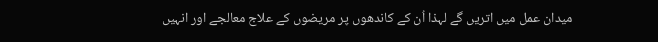میدان عمل میں اتریں گے لہذا اُن کے کاندھوں پر مریضوں کے علاج معالجے اور انہیں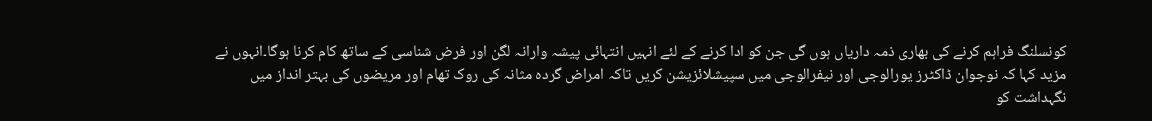کونسلنگ فراہم کرنے کی بھاری ذمہ داریاں ہوں گی جن کو ادا کرنے کے لئے انہیں انتہائی پیشہ وارانہ لگن اور فرض شناسی کے ساتھ کام کرنا ہوگا۔انہوں نے مزید کہا کہ نوجوان ڈاکٹرز یورالوجی اور نیفرالوجی میں سپیشلائزیشن کریں تاکہ امراض گردہ مثانہ کی روک تھام اور مریضوں کی بہتر انداز میں نگہداشت کو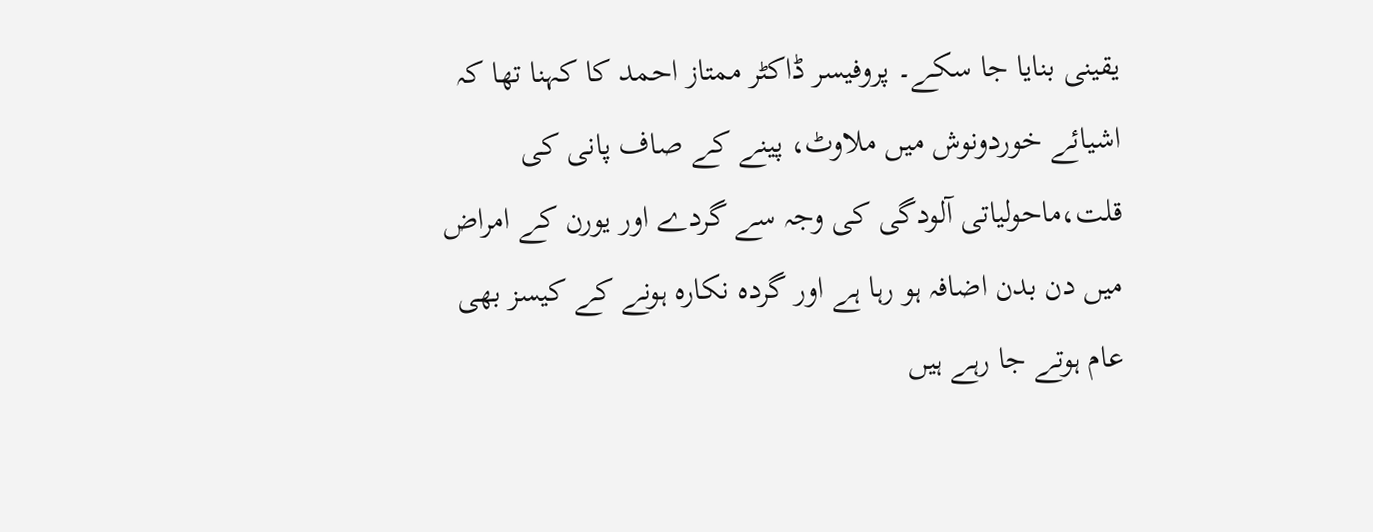یقینی بنایا جا سکے۔ پروفیسر ڈاکٹر ممتاز احمد کا کہنا تھا کہ اشیائے خوردونوش میں ملاوٹ، پینے کے صاف پانی کی قلت،ماحولیاتی آلودگی کی وجہ سے گردے اور یورن کے امراض میں دن بدن اضافہ ہو رہا ہے اور گردہ نکارہ ہونے کے کیسز بھی عام ہوتے جا رہے ہیں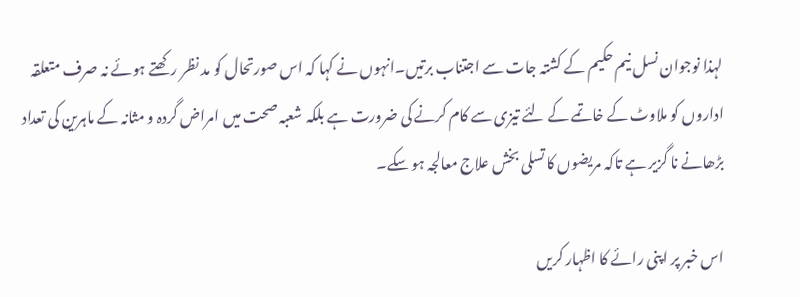لہذا نوجوان نسل نیم حکیم کے کشتہ جات سے اجتناب برتیں۔انہوں نے کہا کہ اس صورتحال کو مد نظر رکھتے ہوئے نہ صرف متعلقہ اداروں کو ملاوٹ کے خاتمے کے لئے تیزی سے کام کرنے کی ضرورت ہے بلکہ شعبہ صحت میں امراض گردہ و مثانہ کے ماہرین کی تعداد بڑھانے نا گزیر ہے تاکہ مریضوں کا تسلی بخش علاج معالجہ ہو سکے۔

اس خبر پر اپنی رائے کا اظہار کریں